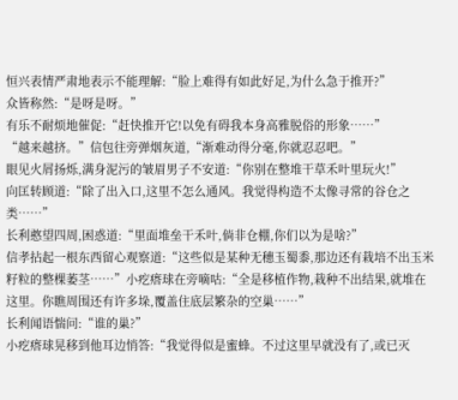恒兴表情严肃地表示不能理解:“脸上难得有如此好足,为什么急于推开?”
众皆称然:“是呀是呀。”
有乐不耐烦地催促:“赶快推开它!以免有碍我本身高雅脱俗的形象……”
“越来越挤。”信包往旁弹烟灰道,“渐难动得分毫,你就忍忍吧。”
眼见火屑扬烁,满身泥污的皱眉男子不安道:“你别在整堆干草禾叶里玩火!”
向匡转顾道:“除了出入口,这里不怎么通风。我觉得构造不太像寻常的谷仓之类……”
长利憨望四周,困惑道:“里面堆垒干禾叶,倘非仓棚,你们以为是啥?”
信孝拈起一根东西留心观察道:“这些似是某种无穗玉蜀黍,那边还有栽培不出玉米籽粒的整棵萎茎……”小疙瘩球在旁嘀咕:“全是移植作物,栽种不出结果,就堆在这里。你瞧周围还有许多垛,覆盖住底层繁杂的空巢……”
长利闻语惴问:“谁的巢?”
小疙瘩球晃移到他耳边悄答:“我觉得似是蜜蜂。不过这里早就没有了,或已灭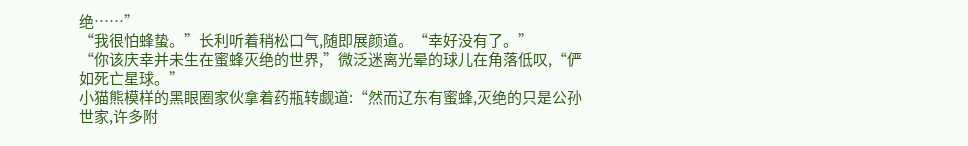绝……”
“我很怕蜂蛰。”长利听着稍松口气,随即展颜道。“幸好没有了。”
“你该庆幸并未生在蜜蜂灭绝的世界,”微泛迷离光晕的球儿在角落低叹,“俨如死亡星球。”
小猫熊模样的黑眼圈家伙拿着药瓶转觑道:“然而辽东有蜜蜂,灭绝的只是公孙世家,许多附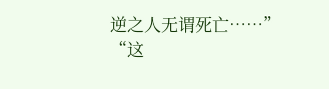逆之人无谓死亡……”
“这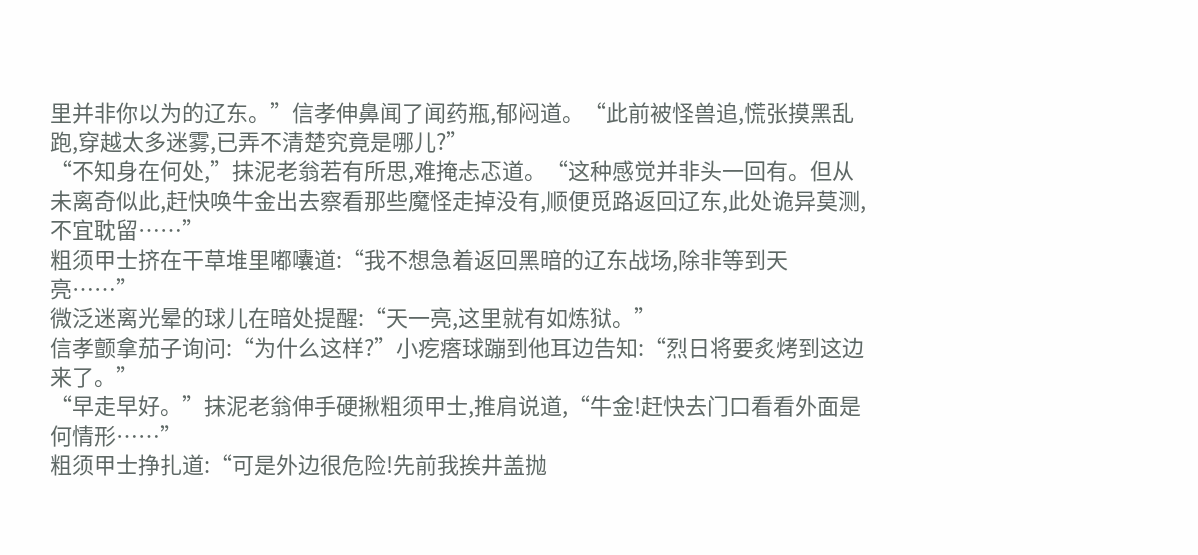里并非你以为的辽东。”信孝伸鼻闻了闻药瓶,郁闷道。“此前被怪兽追,慌张摸黑乱跑,穿越太多迷雾,已弄不清楚究竟是哪儿?”
“不知身在何处,”抹泥老翁若有所思,难掩忐忑道。“这种感觉并非头一回有。但从未离奇似此,赶快唤牛金出去察看那些魔怪走掉没有,顺便觅路返回辽东,此处诡异莫测,不宜耽留……”
粗须甲士挤在干草堆里嘟囔道:“我不想急着返回黑暗的辽东战场,除非等到天亮……”
微泛迷离光晕的球儿在暗处提醒:“天一亮,这里就有如炼狱。”
信孝颤拿茄子询问:“为什么这样?”小疙瘩球蹦到他耳边告知:“烈日将要炙烤到这边来了。”
“早走早好。”抹泥老翁伸手硬揪粗须甲士,推肩说道,“牛金!赶快去门口看看外面是何情形……”
粗须甲士挣扎道:“可是外边很危险!先前我挨井盖抛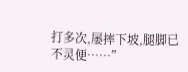打多次,屡摔下坡,腿脚已不灵便……”